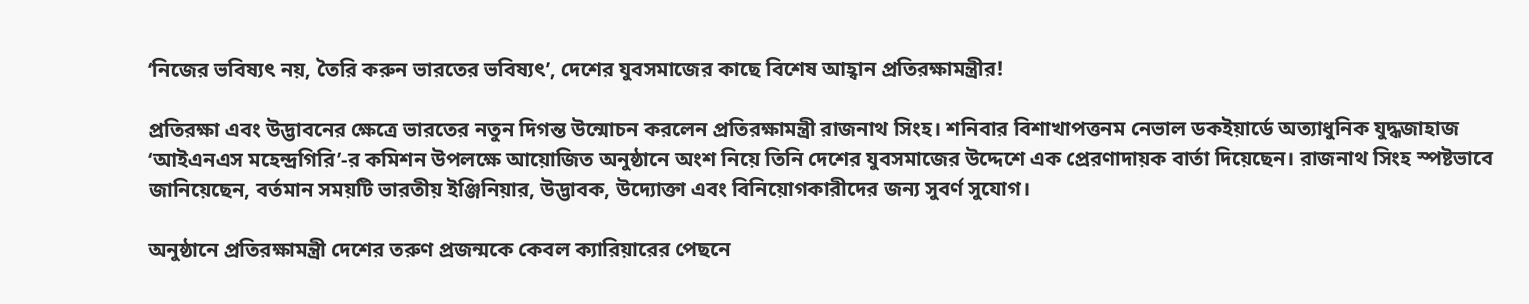‘নিজের ভবিষ্যৎ নয়, তৈরি করুন ভারতের ভবিষ্যৎ’, দেশের যুবসমাজের কাছে বিশেষ আহ্বান প্রতিরক্ষামন্ত্রীর!

প্রতিরক্ষা এবং উদ্ভাবনের ক্ষেত্রে ভারতের নতুন দিগন্ত উন্মোচন করলেন প্রতিরক্ষামন্ত্রী রাজনাথ সিংহ। শনিবার বিশাখাপত্তনম নেভাল ডকইয়ার্ডে অত্যাধুনিক যুদ্ধজাহাজ ‘আইএনএস মহেন্দ্রগিরি’-র কমিশন উপলক্ষে আয়োজিত অনুষ্ঠানে অংশ নিয়ে তিনি দেশের যুবসমাজের উদ্দেশে এক প্রেরণাদায়ক বার্তা দিয়েছেন। রাজনাথ সিংহ স্পষ্টভাবে জানিয়েছেন, বর্তমান সময়টি ভারতীয় ইঞ্জিনিয়ার, উদ্ভাবক, উদ্যোক্তা এবং বিনিয়োগকারীদের জন্য সুবর্ণ সুযোগ।

অনুষ্ঠানে প্রতিরক্ষামন্ত্রী দেশের তরুণ প্রজন্মকে কেবল ক্যারিয়ারের পেছনে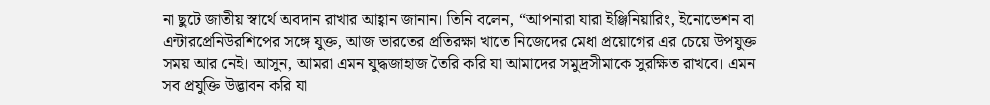না ছুটে জাতীয় স্বার্থে অবদান রাখার আহ্বান জানান। তিনি বলেন, “আপনারা যারা ইঞ্জিনিয়ারিং, ইনোভেশন বা এন্টারপ্রেনিউরশিপের সঙ্গে যুক্ত, আজ ভারতের প্রতিরক্ষা খাতে নিজেদের মেধা প্রয়োগের এর চেয়ে উপযুক্ত সময় আর নেই। আসুন, আমরা এমন যুদ্ধজাহাজ তৈরি করি যা আমাদের সমুদ্রসীমাকে সুরক্ষিত রাখবে। এমন সব প্রযুক্তি উদ্ভাবন করি যা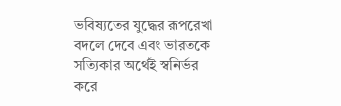ভবিষ্যতের যুদ্ধের রূপরেখা বদলে দেবে এবং ভারতকে সত্যিকার অর্থেই স্বনির্ভর করে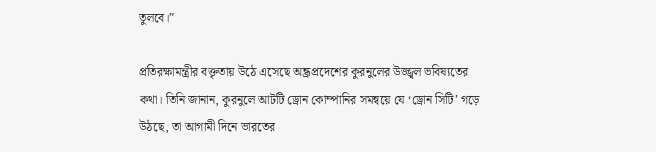তুলবে।”

প্রতিরক্ষামন্ত্রীর বক্তৃতায় উঠে এসেছে অন্ধ্রপ্রদেশের কুরনুলের উজ্জ্বল ভবিষ্যতের কথা। তিনি জানান, কুরনুলে আটটি ড্রোন কোম্পানির সমন্বয়ে যে ‘ড্রোন সিটি’ গড়ে উঠছে, তা আগামী দিনে ভারতের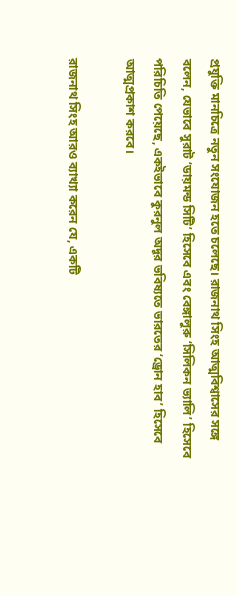প্রযুক্তি মানচিত্রে নতুন সংযোজন হতে চলেছে। রাজনাথ সিংহ আত্মবিশ্বাসের সঙ্গে বলেন, যেভাবে সুরাট ‘ডায়মন্ড সিটি’ হিসেবে এবং বেঙ্গালুরু ‘সিলিকন ভ্যালি’ হিসেবে পরিচিতি পেয়েছে, একইভাবে কুরনুল অদূর ভবিষ্যতে ভারতের ‘ড্রোন হাব’ হিসেবে আত্মপ্রকাশ করবে।

রাজনাথ সিংহ আরও ব্যাখ্যা করেন যে, একটি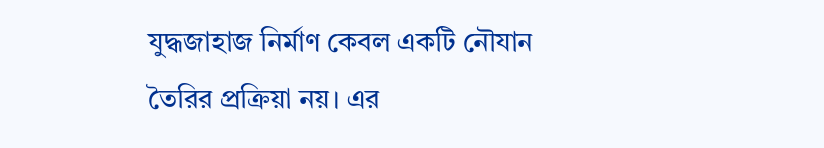যুদ্ধজাহাজ নির্মাণ কেবল একটি নৌযান তৈরির প্রক্রিয়া নয়। এর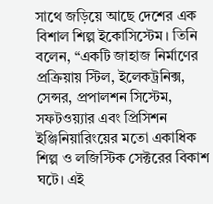সাথে জড়িয়ে আছে দেশের এক বিশাল শিল্প ইকোসিস্টেম। তিনি বলেন, “একটি জাহাজ নির্মাণের প্রক্রিয়ায় স্টিল, ইলেকট্রনিক্স, সেন্সর, প্রপালশন সিস্টেম, সফটওয়্যার এবং প্রিসিশন ইঞ্জিনিয়ারিংয়ের মতো একাধিক শিল্প ও লজিস্টিক সেক্টরের বিকাশ ঘটে। এই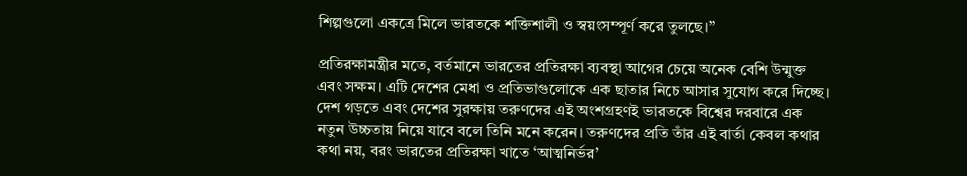শিল্পগুলো একত্রে মিলে ভারতকে শক্তিশালী ও স্বয়ংসম্পূর্ণ করে তুলছে।”

প্রতিরক্ষামন্ত্রীর মতে, বর্তমানে ভারতের প্রতিরক্ষা ব্যবস্থা আগের চেয়ে অনেক বেশি উন্মুক্ত এবং সক্ষম। এটি দেশের মেধা ও প্রতিভাগুলোকে এক ছাতার নিচে আসার সুযোগ করে দিচ্ছে। দেশ গড়তে এবং দেশের সুরক্ষায় তরুণদের এই অংশগ্রহণই ভারতকে বিশ্বের দরবারে এক নতুন উচ্চতায় নিয়ে যাবে বলে তিনি মনে করেন। তরুণদের প্রতি তাঁর এই বার্তা কেবল কথার কথা নয়, বরং ভারতের প্রতিরক্ষা খাতে ‘আত্মনির্ভর’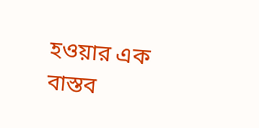হওয়ার এক বাস্তব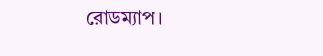রোডম্যাপ।